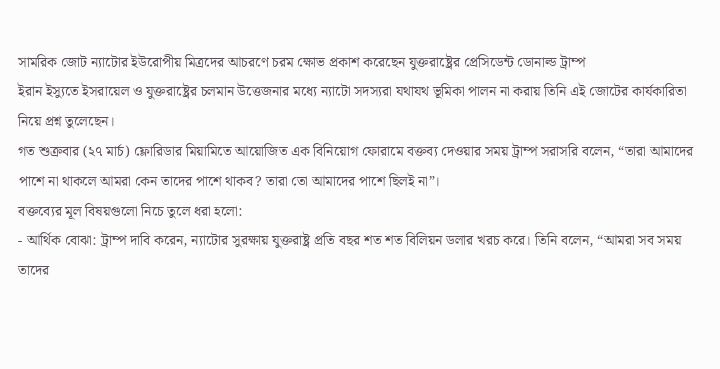সামরিক জোট ন্যাটোর ইউরোপীয় মিত্রদের আচরণে চরম ক্ষোভ প্রকাশ করেছেন যুক্তরাষ্ট্রের প্রেসিডেন্ট ডোনাল্ড ট্রাম্প
ইরান ইস্যুতে ইসরায়েল ও যুক্তরাষ্ট্রের চলমান উত্তেজনার মধ্যে ন্যাটো সদস্যরা যথাযথ ভূমিকা পালন না করায় তিনি এই জোটের কার্যকারিতা নিয়ে প্রশ্ন তুলেছেন।
গত শুক্রবার (২৭ মার্চ) ফ্লোরিডার মিয়ামিতে আয়োজিত এক বিনিয়োগ ফোরামে বক্তব্য দেওয়ার সময় ট্রাম্প সরাসরি বলেন, “তারা আমাদের পাশে না থাকলে আমরা কেন তাদের পাশে থাকব? তারা তো আমাদের পাশে ছিলই না”।
বক্তব্যের মূল বিষয়গুলো নিচে তুলে ধরা হলো:
- আর্থিক বোঝা: ট্রাম্প দাবি করেন, ন্যাটোর সুরক্ষায় যুক্তরাষ্ট্র প্রতি বছর শত শত বিলিয়ন ডলার খরচ করে। তিনি বলেন, “আমরা সব সময় তাদের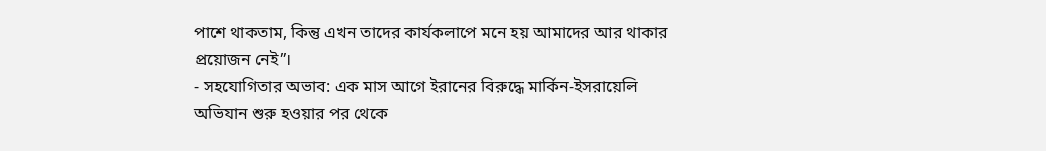পাশে থাকতাম, কিন্তু এখন তাদের কার্যকলাপে মনে হয় আমাদের আর থাকার প্রয়োজন নেই”।
- সহযোগিতার অভাব: এক মাস আগে ইরানের বিরুদ্ধে মার্কিন-ইসরায়েলি অভিযান শুরু হওয়ার পর থেকে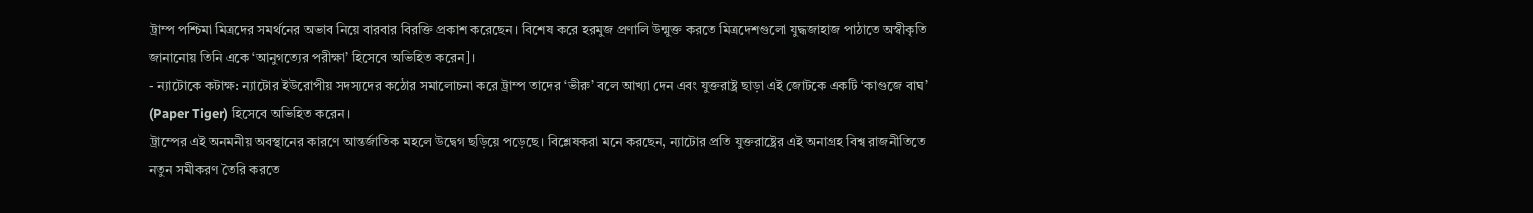ট্রাম্প পশ্চিমা মিত্রদের সমর্থনের অভাব নিয়ে বারবার বিরক্তি প্রকাশ করেছেন। বিশেষ করে হরমুজ প্রণালি উন্মুক্ত করতে মিত্রদেশগুলো যুদ্ধজাহাজ পাঠাতে অস্বীকৃতি জানানোয় তিনি একে ‘আনুগত্যের পরীক্ষা’ হিসেবে অভিহিত করেন]।
- ন্যাটোকে কটাক্ষ: ন্যাটোর ইউরোপীয় সদস্যদের কঠোর সমালোচনা করে ট্রাম্প তাদের ‘ভীরু’ বলে আখ্যা দেন এবং যুক্তরাষ্ট্র ছাড়া এই জোটকে একটি ‘কাগুজে বাঘ’ (Paper Tiger) হিসেবে অভিহিত করেন।
ট্রাম্পের এই অনমনীয় অবস্থানের কারণে আন্তর্জাতিক মহলে উদ্বেগ ছড়িয়ে পড়েছে। বিশ্লেষকরা মনে করছেন, ন্যাটোর প্রতি যুক্তরাষ্ট্রের এই অনাগ্রহ বিশ্ব রাজনীতিতে নতুন সমীকরণ তৈরি করতে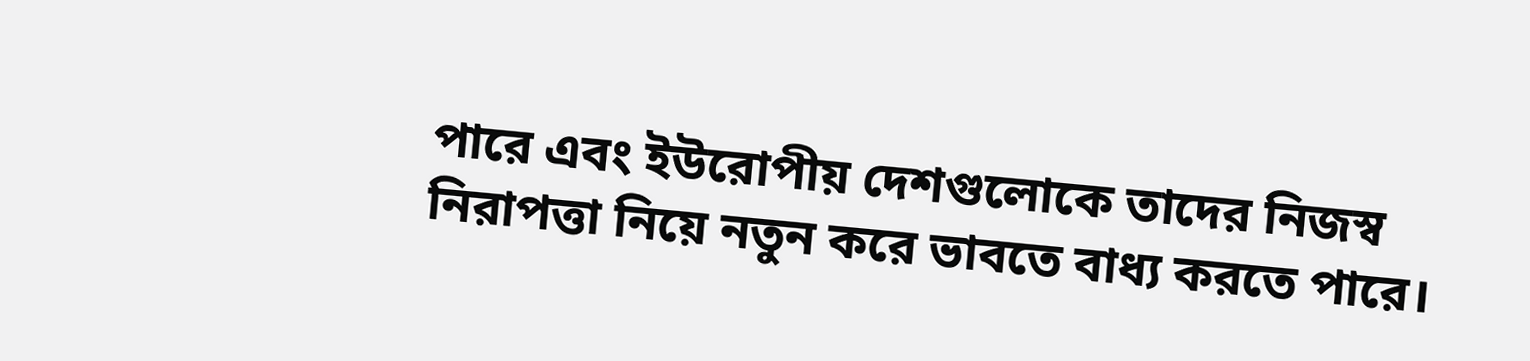পারে এবং ইউরোপীয় দেশগুলোকে তাদের নিজস্ব নিরাপত্তা নিয়ে নতুন করে ভাবতে বাধ্য করতে পারে।